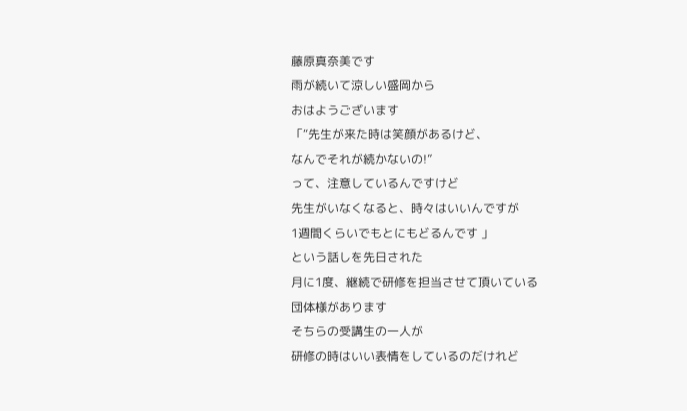藤原真奈美です
雨が続いて涼しい盛岡から
おはようございます
「“先生が来た時は笑顔があるけど、
なんでそれが続かないの!”
って、注意しているんですけど
先生がいなくなると、時々はいいんですが
1週間くらいでもとにもどるんです 」
という話しを先日された
月に1度、継続で研修を担当させて頂いている
団体様があります
そちらの受講生の一人が
研修の時はいい表情をしているのだけれど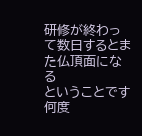研修が終わって数日するとまた仏頂面になる
ということです
何度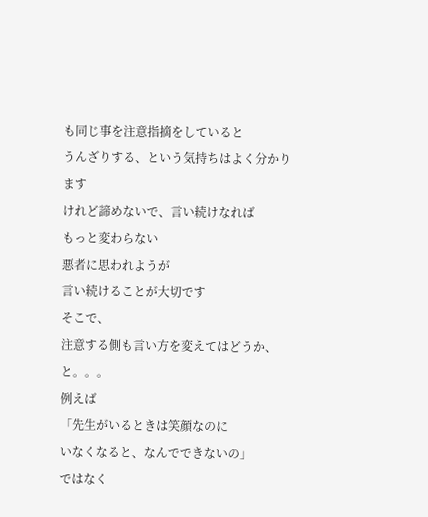も同じ事を注意指摘をしていると
うんざりする、という気持ちはよく分かります
けれど諦めないで、言い続けなれば
もっと変わらない
悪者に思われようが
言い続けることが大切です
そこで、
注意する側も言い方を変えてはどうか、と。。。
例えば
「先生がいるときは笑顔なのに
いなくなると、なんでできないの」
ではなく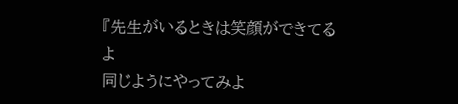『先生がいるときは笑顔ができてるよ
同じようにやってみよ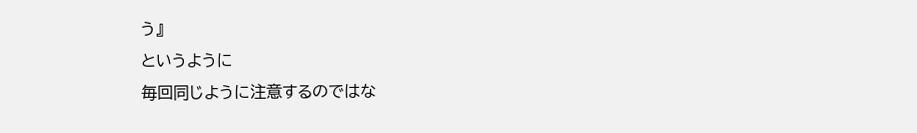う』
というように
毎回同じように注意するのではな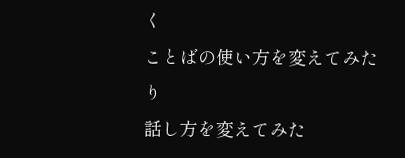く
ことばの使い方を変えてみたり
話し方を変えてみた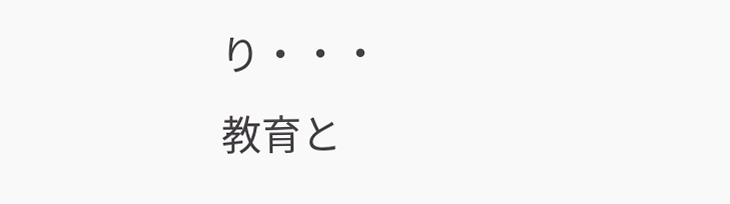り・・・
教育と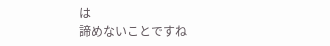は
諦めないことですね